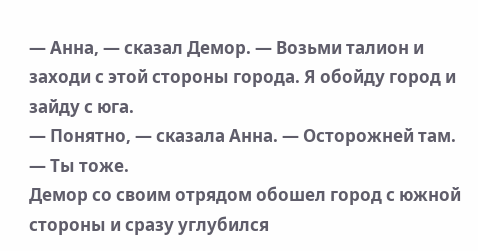— Анна, — сказал Демор. — Возьми талион и заходи с этой стороны города. Я обойду город и зайду с юга.
— Понятно, — сказала Анна. — Осторожней там.
— Ты тоже.
Демор со своим отрядом обошел город с южной стороны и сразу углубился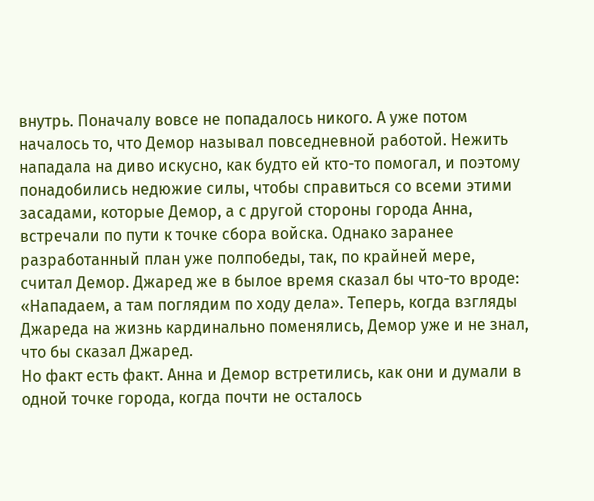внутрь. Поначалу вовсе не попадалось никого. А уже потом началось то, что Демор называл повседневной работой. Нежить нападала на диво искусно, как будто ей кто-то помогал, и поэтому понадобились недюжие силы, чтобы справиться со всеми этими засадами, которые Демор, а с другой стороны города Анна, встречали по пути к точке сбора войска. Однако заранее разработанный план уже полпобеды, так, по крайней мере, считал Демор. Джаред же в былое время сказал бы что-то вроде: «Нападаем, а там поглядим по ходу дела». Теперь, когда взгляды Джареда на жизнь кардинально поменялись, Демор уже и не знал, что бы сказал Джаред.
Но факт есть факт. Анна и Демор встретились, как они и думали в одной точке города, когда почти не осталось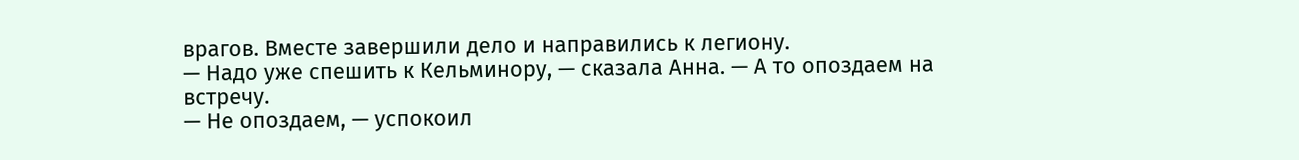врагов. Вместе завершили дело и направились к легиону.
— Надо уже спешить к Кельминору, — сказала Анна. — А то опоздаем на встречу.
— Не опоздаем, — успокоил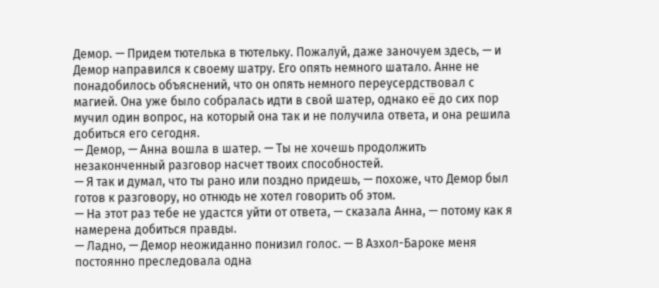Демор. — Придем тютелька в тютельку. Пожалуй, даже заночуем здесь, — и Демор направился к своему шатру. Его опять немного шатало. Анне не понадобилось объяснений, что он опять немного переусердствовал с магией. Она уже было собралась идти в свой шатер, однако её до сих пор мучил один вопрос, на который она так и не получила ответа, и она решила добиться его сегодня.
— Демор, — Анна вошла в шатер. — Ты не хочешь продолжить незаконченный разговор насчет твоих способностей.
— Я так и думал, что ты рано или поздно придешь, — похоже, что Демор был готов к разговору, но отнюдь не хотел говорить об этом.
— На этот раз тебе не удастся уйти от ответа, — сказала Анна, — потому как я намерена добиться правды.
— Ладно, — Демор неожиданно понизил голос. — В Азхол-Бароке меня постоянно преследовала одна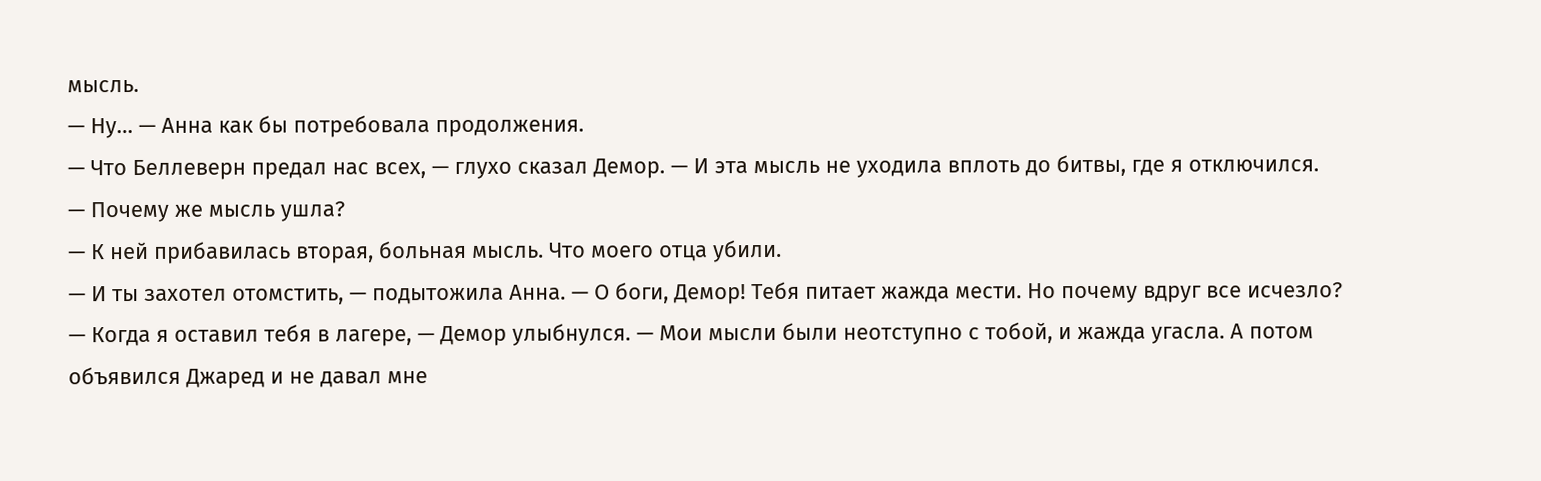мысль.
— Ну… — Анна как бы потребовала продолжения.
— Что Беллеверн предал нас всех, — глухо сказал Демор. — И эта мысль не уходила вплоть до битвы, где я отключился.
— Почему же мысль ушла?
— К ней прибавилась вторая, больная мысль. Что моего отца убили.
— И ты захотел отомстить, — подытожила Анна. — О боги, Демор! Тебя питает жажда мести. Но почему вдруг все исчезло?
— Когда я оставил тебя в лагере, — Демор улыбнулся. — Мои мысли были неотступно с тобой, и жажда угасла. А потом объявился Джаред и не давал мне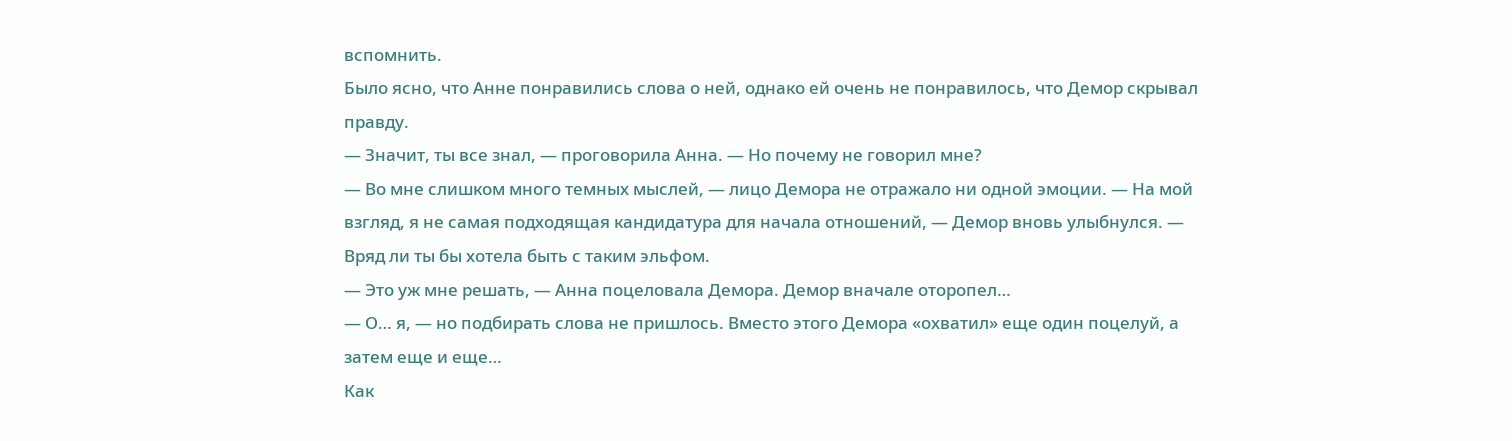вспомнить.
Было ясно, что Анне понравились слова о ней, однако ей очень не понравилось, что Демор скрывал правду.
— Значит, ты все знал, — проговорила Анна. — Но почему не говорил мне?
— Во мне слишком много темных мыслей, — лицо Демора не отражало ни одной эмоции. — На мой взгляд, я не самая подходящая кандидатура для начала отношений, — Демор вновь улыбнулся. — Вряд ли ты бы хотела быть с таким эльфом.
— Это уж мне решать, — Анна поцеловала Демора. Демор вначале оторопел…
— О… я, — но подбирать слова не пришлось. Вместо этого Демора «охватил» еще один поцелуй, а затем еще и еще…
Как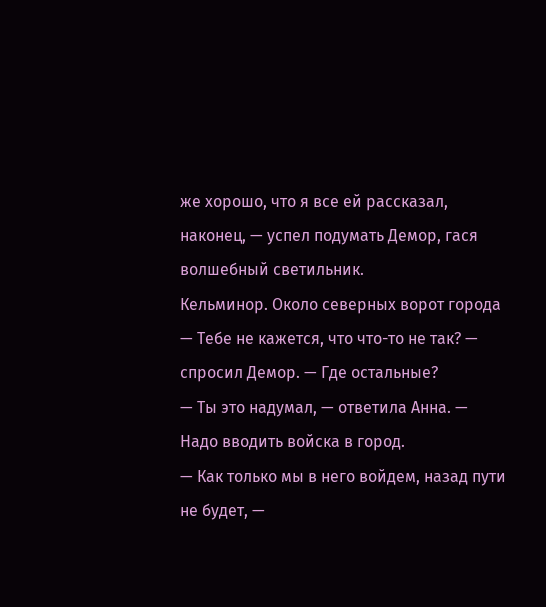же хорошо, что я все ей рассказал, наконец, — успел подумать Демор, гася волшебный светильник.
Кельминор. Около северных ворот города
— Тебе не кажется, что что-то не так? — спросил Демор. — Где остальные?
— Ты это надумал, — ответила Анна. — Надо вводить войска в город.
— Как только мы в него войдем, назад пути не будет, —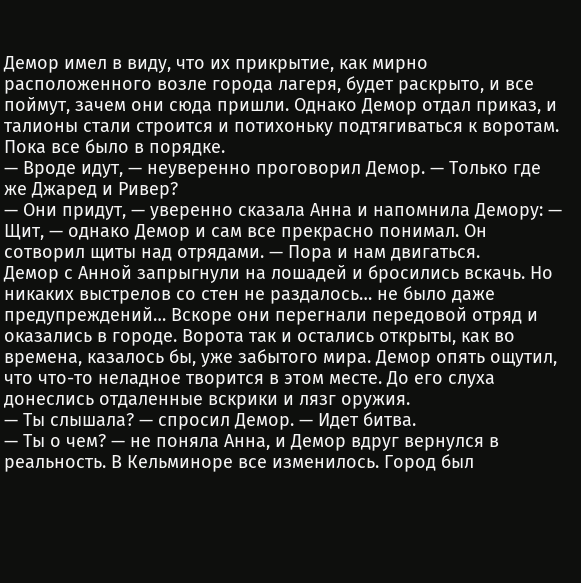Демор имел в виду, что их прикрытие, как мирно расположенного возле города лагеря, будет раскрыто, и все поймут, зачем они сюда пришли. Однако Демор отдал приказ, и талионы стали строится и потихоньку подтягиваться к воротам. Пока все было в порядке.
— Вроде идут, — неуверенно проговорил Демор. — Только где же Джаред и Ривер?
— Они придут, — уверенно сказала Анна и напомнила Демору: — Щит, — однако Демор и сам все прекрасно понимал. Он сотворил щиты над отрядами. — Пора и нам двигаться.
Демор с Анной запрыгнули на лошадей и бросились вскачь. Но никаких выстрелов со стен не раздалось… не было даже предупреждений… Вскоре они перегнали передовой отряд и оказались в городе. Ворота так и остались открыты, как во времена, казалось бы, уже забытого мира. Демор опять ощутил, что что-то неладное творится в этом месте. До его слуха донеслись отдаленные вскрики и лязг оружия.
— Ты слышала? — спросил Демор. — Идет битва.
— Ты о чем? — не поняла Анна, и Демор вдруг вернулся в реальность. В Кельминоре все изменилось. Город был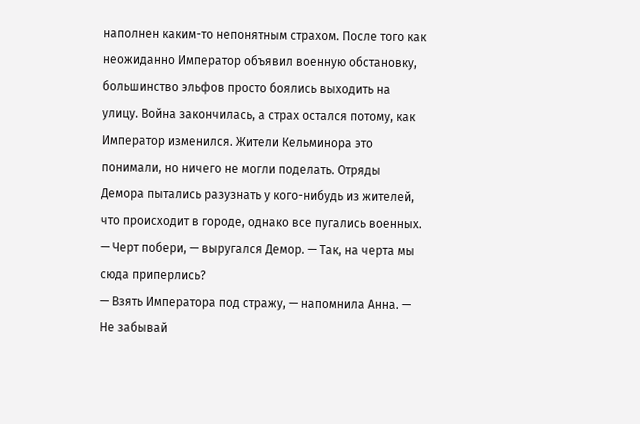наполнен каким-то непонятным страхом. После того как неожиданно Император объявил военную обстановку, большинство эльфов просто боялись выходить на улицу. Война закончилась, а страх остался потому, как Император изменился. Жители Кельминора это понимали, но ничего не могли поделать. Отряды Демора пытались разузнать у кого-нибудь из жителей, что происходит в городе, однако все пугались военных.
— Черт побери, — выругался Демор. — Так, на черта мы сюда приперлись?
— Взять Императора под стражу, — напомнила Анна. — Не забывай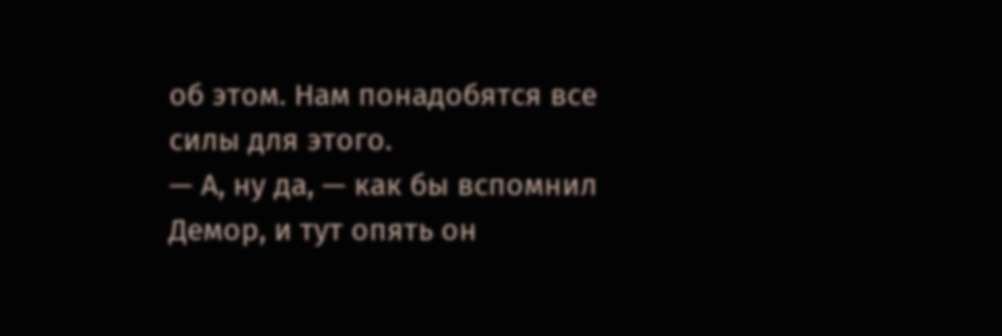об этом. Нам понадобятся все силы для этого.
— А, ну да, — как бы вспомнил Демор, и тут опять он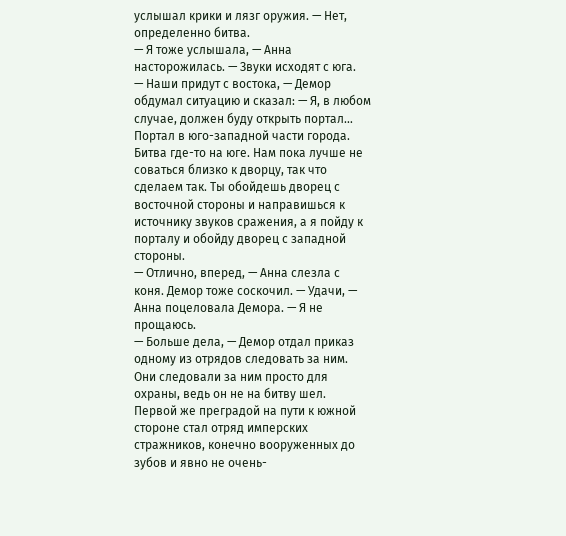услышал крики и лязг оружия. — Нет, определенно битва.
— Я тоже услышала, — Анна насторожилась. — Звуки исходят с юга.
— Наши придут с востока, — Демор обдумал ситуацию и сказал: — Я, в любом случае, должен буду открыть портал… Портал в юго-западной части города. Битва где-то на юге. Нам пока лучше не соваться близко к дворцу, так что сделаем так. Ты обойдешь дворец с восточной стороны и направишься к источнику звуков сражения, а я пойду к порталу и обойду дворец с западной стороны.
— Отлично, вперед, — Анна слезла с коня. Демор тоже соскочил. — Удачи, — Анна поцеловала Демора. — Я не прощаюсь.
— Больше дела, — Демор отдал приказ одному из отрядов следовать за ним. Они следовали за ним просто для охраны, ведь он не на битву шел.
Первой же преградой на пути к южной стороне стал отряд имперских стражников, конечно вооруженных до зубов и явно не очень-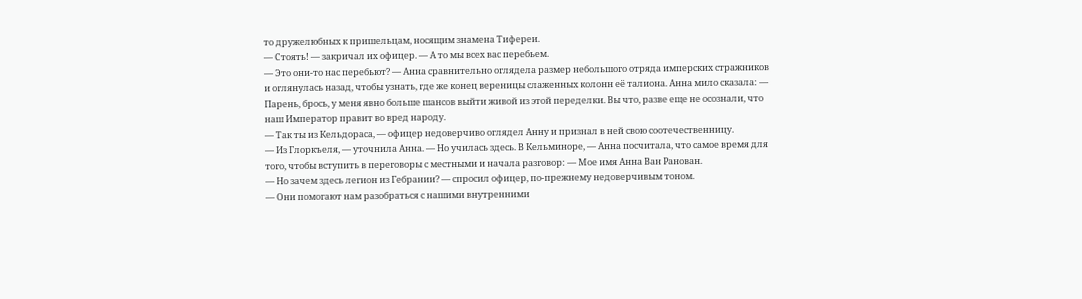то дружелюбных к пришельцам, носящим знамена Тифереи.
— Стоять! — закричал их офицер. — А то мы всех вас перебьем.
— Это они-то нас перебьют? — Анна сравнительно оглядела размер небольшого отряда имперских стражников и оглянулась назад, чтобы узнать, где же конец вереницы слаженных колонн её талиона. Анна мило сказала: — Парень, брось, у меня явно больше шансов выйти живой из этой переделки. Вы что, разве еще не осознали, что наш Император правит во вред народу.
— Так ты из Кельдораса, — офицер недоверчиво оглядел Анну и признал в ней свою соотечественницу.
— Из Глоркъеля, — уточнила Анна. — Но училась здесь. В Кельминоре, — Анна посчитала, что самое время для того, чтобы вступить в переговоры с местными и начала разговор: — Мое имя Анна Ван Ранован.
— Но зачем здесь легион из Гебрании? — спросил офицер, по-прежнему недоверчивым тоном.
— Они помогают нам разобраться с нашими внутренними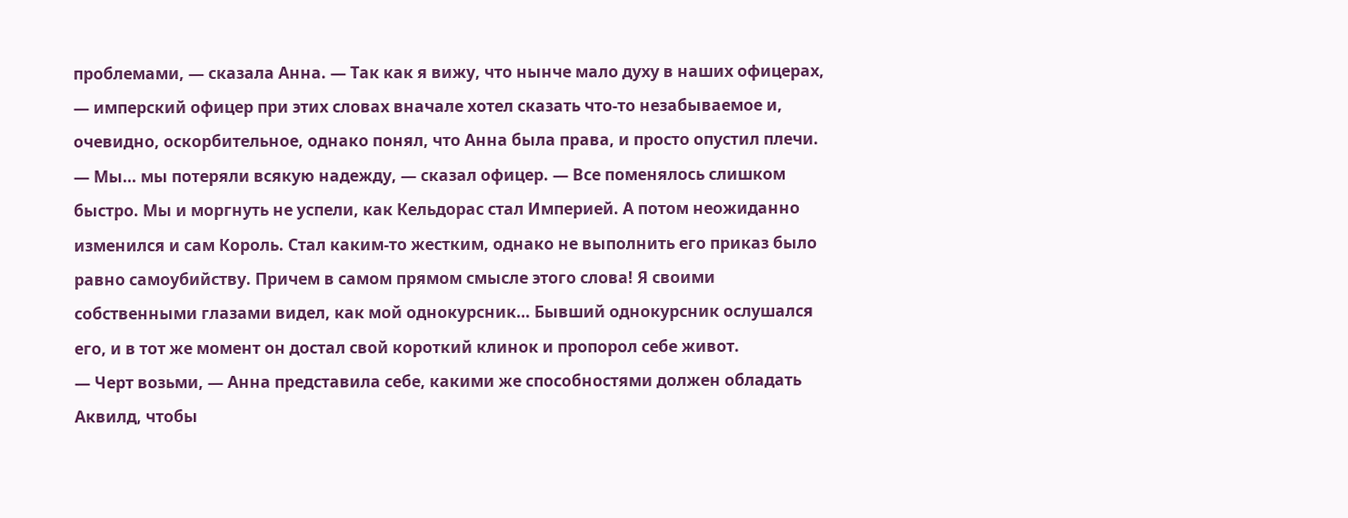проблемами, — сказала Анна. — Так как я вижу, что нынче мало духу в наших офицерах, — имперский офицер при этих словах вначале хотел сказать что-то незабываемое и, очевидно, оскорбительное, однако понял, что Анна была права, и просто опустил плечи.
— Мы… мы потеряли всякую надежду, — сказал офицер. — Все поменялось слишком быстро. Мы и моргнуть не успели, как Кельдорас стал Империей. А потом неожиданно изменился и сам Король. Стал каким-то жестким, однако не выполнить его приказ было равно самоубийству. Причем в самом прямом смысле этого слова! Я своими собственными глазами видел, как мой однокурсник… Бывший однокурсник ослушался его, и в тот же момент он достал свой короткий клинок и пропорол себе живот.
— Черт возьми, — Анна представила себе, какими же способностями должен обладать Аквилд, чтобы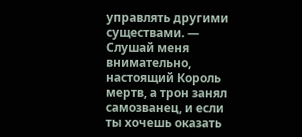управлять другими существами. — Слушай меня внимательно, настоящий Король мертв, а трон занял самозванец, и если ты хочешь оказать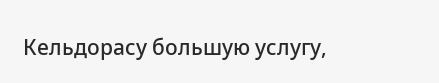Кельдорасу большую услугу,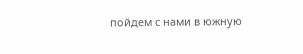пойдем с нами в южную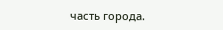часть города.